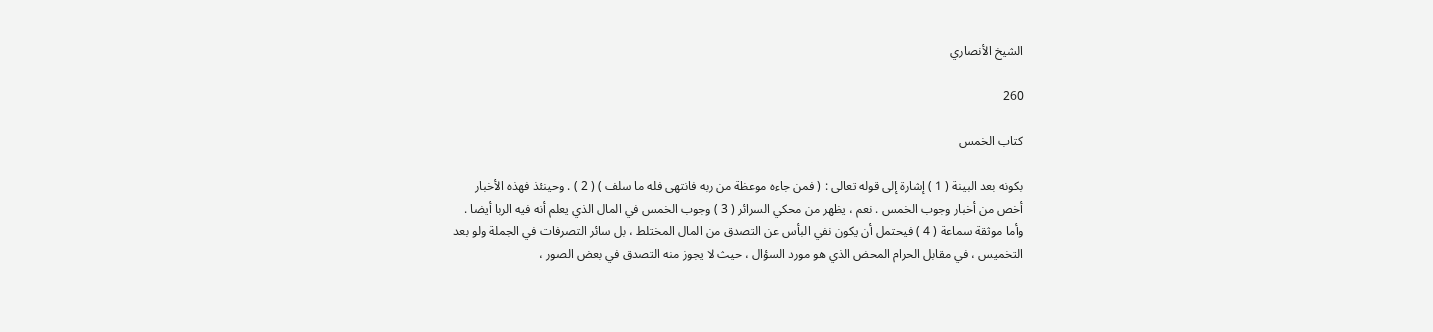الشيخ الأنصاري

260

كتاب الخمس

بكونه بعد البينة ( 1 ) إشارة إلى قوله تعالى : ( فمن جاءه موعظة من ربه فانتهى فله ما سلف ) ( 2 ) . وحينئذ فهذه الأخبار أخص من أخبار وجوب الخمس . نعم ، يظهر من محكي السرائر ( 3 ) وجوب الخمس في المال الذي يعلم أنه فيه الربا أيضا . وأما موثقة سماعة ( 4 ) فيحتمل أن يكون نفي البأس عن التصدق من المال المختلط ، بل سائر التصرفات في الجملة ولو بعد التخميس ، في مقابل الحرام المحض الذي هو مورد السؤال ، حيث لا يجوز منه التصدق في بعض الصور ،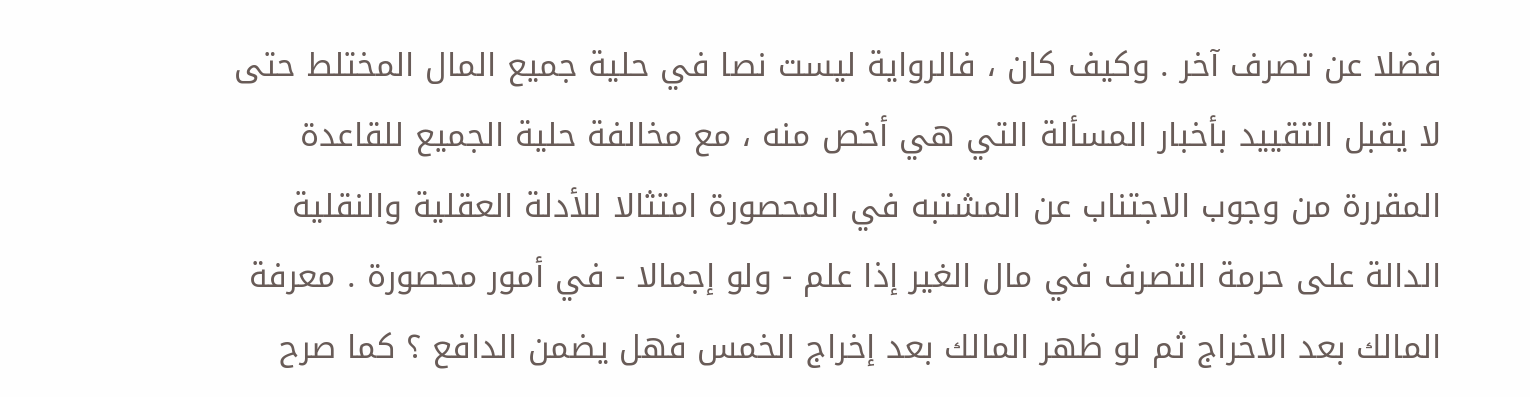فضلا عن تصرف آخر . وكيف كان ، فالرواية ليست نصا في حلية جميع المال المختلط حتى لا يقبل التقييد بأخبار المسألة التي هي أخص منه ، مع مخالفة حلية الجميع للقاعدة المقررة من وجوب الاجتناب عن المشتبه في المحصورة امتثالا للأدلة العقلية والنقلية الدالة على حرمة التصرف في مال الغير إذا علم - ولو إجمالا - في أمور محصورة . معرفة المالك بعد الاخراج ثم لو ظهر المالك بعد إخراج الخمس فهل يضمن الدافع ؟ كما صرح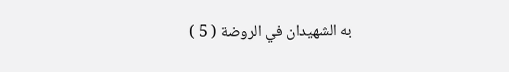به الشهيدان في الروضة ( 5 )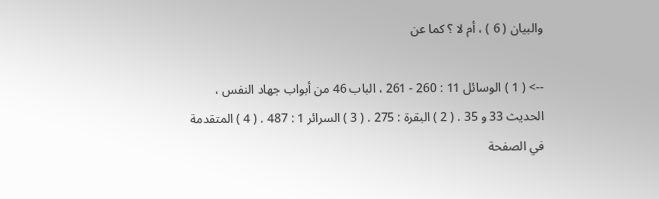والبيان ( 6 ) ، أم لا ؟ كما عن

--> ( 1 ) الوسائل 11 : 260 - 261 ، الباب 46 من أبواب جهاد النفس ، الحديث 33 و 35 . ( 2 ) البقرة : 275 . ( 3 ) السرائر 1 : 487 . ( 4 ) المتقدمة في الصفحة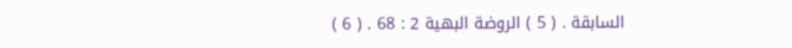السابقة . ( 5 ) الروضة البهية 2 : 68 . ( 6 )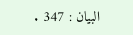البيان : 347 .